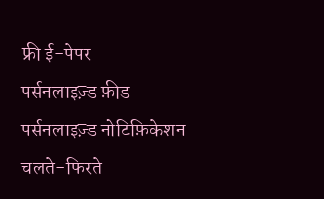फ्री ई-पेपर
पर्सनलाइज़्ड फ़ीड
पर्सनलाइज़्ड नोटिफ़िकेशन
चलते-फिरते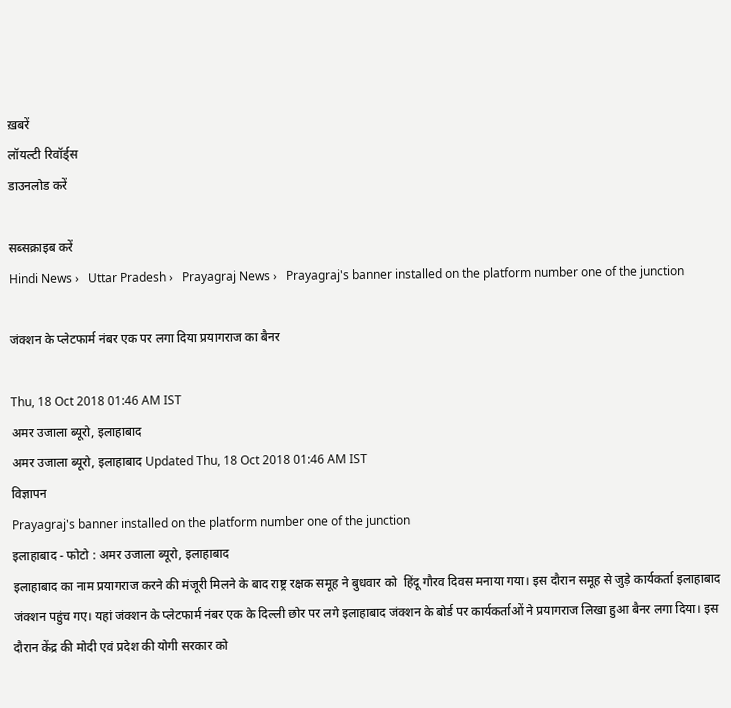ख़बरें
लॉयल्टी रिवॉर्ड्स
डाउनलोड करें

सब्सक्राइब करें
Hindi News ›   Uttar Pradesh ›   Prayagraj News ›   Prayagraj's banner installed on the platform number one of the junction

जंक्शन के प्लेटफार्म नंबर एक पर लगा दिया प्रयागराज का बैनर

Thu, 18 Oct 2018 01:46 AM IST
अमर उजाला ब्यूरो, इलाहाबाद
अमर उजाला ब्यूरो, इलाहाबाद Updated Thu, 18 Oct 2018 01:46 AM IST
विज्ञापन
Prayagraj's banner installed on the platform number one of the junction
इलाहाबाद - फोटो : अमर उजाला ब्यूरो, इलाहाबाद
इलाहाबाद का नाम प्रयागराज करने की मंजूरी मिलने के बाद राष्ट्र रक्षक समूह ने बुधवार को  हिंदू गौरव दिवस मनाया गया। इस दौरान समूह से जुड़े कार्यकर्ता इलाहाबाद जंक्शन पहुंच गए। यहां जंक्शन के प्लेटफार्म नंबर एक के दिल्ली छोर पर लगे इलाहाबाद जंक्शन के बोर्ड पर कार्यकर्ताओं ने प्रयागराज लिखा हुआ बैनर लगा दिया। इस दौरान केंद्र की मोदी एवं प्रदेश की योगी सरकार को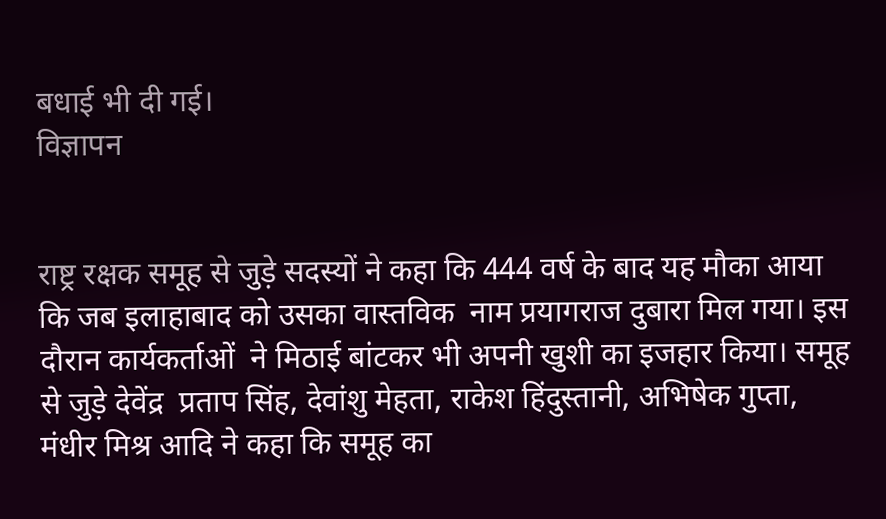बधाई भी दी गई।
विज्ञापन


राष्ट्र रक्षक समूह से जुड़े सदस्यों ने कहा कि 444 वर्ष के बाद यह मौका आया कि जब इलाहाबाद को उसका वास्तविक  नाम प्रयागराज दुबारा मिल गया। इस दौरान कार्यकर्ताओं  ने मिठाई बांटकर भी अपनी खुशी का इजहार किया। समूह से जुड़े देवेंद्र  प्रताप सिंह, देवांशु मेहता, राकेश हिंदुस्तानी, अभिषेक गुप्ता, मंधीर मिश्र आदि ने कहा कि समूह का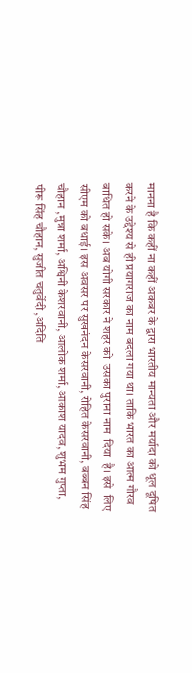मानना है कि कहीं ना कहीं अकबर के द्वारा भारतीय मान्यता और मर्यादा को धूल दूषित करने के उद्देश्य से ही प्रयागराज का नाम बदला गया था। ताकि भारत का आत्म गौरव बाधित हो सके। अब योगी सरकार ने शहर को  उसका पुराना नाम  दिया  है। इसे  लिए सीएम को बधाई। इस अवसर पर सुखनंदन केसरवानी, रोहित केसरवानी, बब्बन सिंह चौहान ,मुन्ना शर्मा, अश्विनी केशरवानी, आलोक शर्मा, आकाश यादव, शुभम गुप्ता, पीरू सिंह चौहान, सुजीत चतुर्वेदी ,अदिति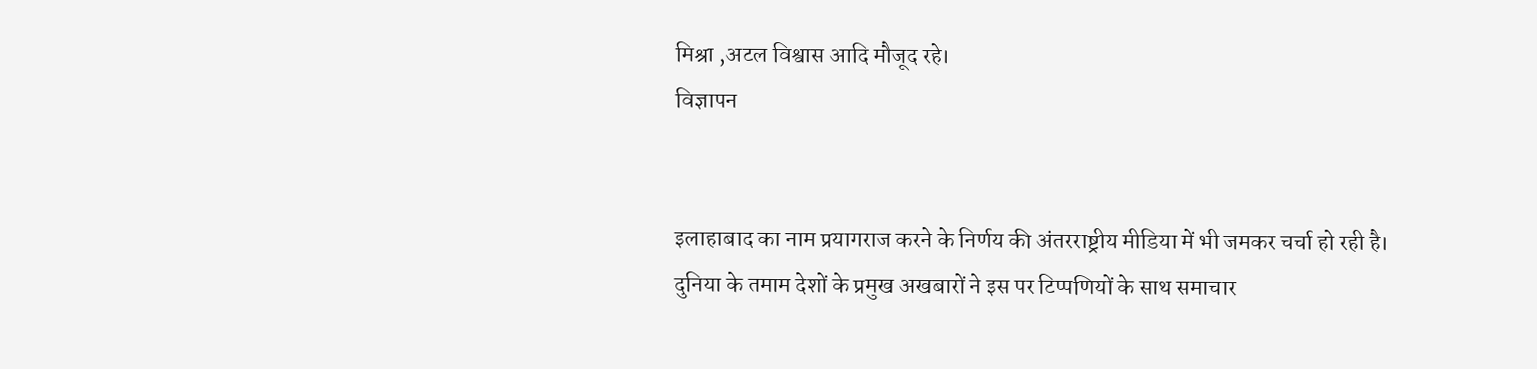मिश्रा ,अटल विश्वास आदि मौजूद रहे।
विज्ञापन


इलाहाबाद का नाम प्रयागराज करने के निर्णय की अंतरराष्ट्रीय मीडिया में भी जमकर चर्चा हो रही है। दुनिया के तमाम देशों के प्रमुख अखबारों ने इस पर टिप्पणियों के साथ समाचार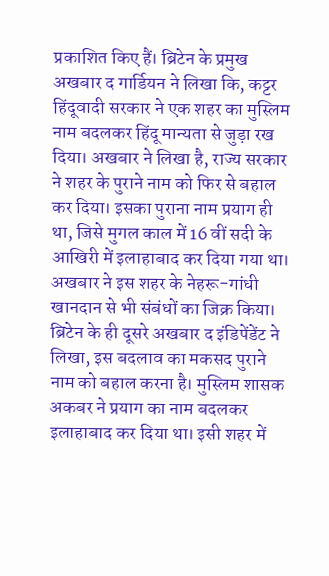प्रकाशित किए हैं। ब्रिटेन के प्रमुख अखबार द गार्डियन ने लिखा कि, कट्टर हिंदूवादी सरकार ने एक शहर का मुस्लिम नाम बदलकर हिंदू मान्यता से जुड़ा रख दिया। अखबार ने लिखा है, राज्य सरकार ने शहर के पुराने नाम को फिर से बहाल कर दिया। इसका पुराना नाम प्रयाग ही था, जिसे मुगल काल में 16 वीं सदी के आखिरी में इलाहाबाद कर दिया गया था। अखबार ने इस शहर के नेहरू-गांधी खानदान से भी संबंधों का जिक्र किया। ब्रिटेन के ही दूसरे अखबार द इंडिपेंडेंट ने लिखा, इस बदलाव का मकसद पुराने नाम को बहाल करना है। मुस्लिम शासक अकबर ने प्रयाग का नाम बदलकर इलाहाबाद कर दिया था। इसी शहर में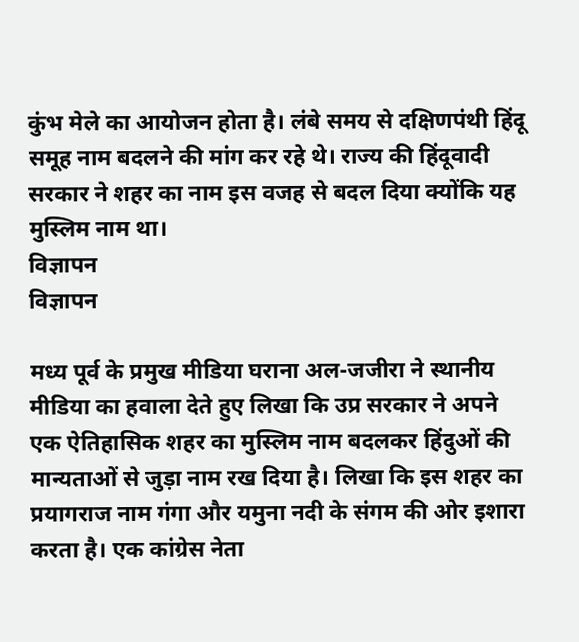कुंभ मेले का आयोजन होता है। लंबे समय से दक्षिणपंथी हिंदू समूह नाम बदलने की मांग कर रहे थे। राज्य की हिंदूवादी सरकार ने शहर का नाम इस वजह से बदल दिया क्योंकि यह मुस्लिम नाम था।
विज्ञापन
विज्ञापन

मध्य पूर्व के प्रमुख मीडिया घराना अल-जजीरा ने स्थानीय मीडिया का हवाला देते हुए लिखा कि उप्र सरकार ने अपने एक ऐतिहासिक शहर का मुस्लिम नाम बदलकर हिंदुओं की मान्यताओं से जुड़ा नाम रख दिया है। लिखा कि इस शहर का प्रयागराज नाम गंगा और यमुना नदी के संगम की ओर इशारा करता है। एक कांग्रेस नेता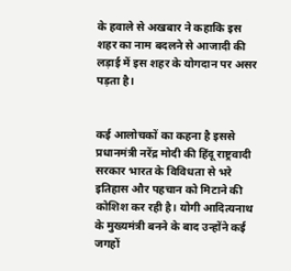के हवाले से अखबार ने कहाकि इस शहर का नाम बदलने से आजादी की लड़ाई में इस शहर के योगदान पर असर पड़ता है।


कई आलोचकों का कहना है इससे प्रधानमंत्री नरेंद्र मोदी की हिंदू राष्ट्रवादी सरकार भारत के विविधता से भरे इतिहास और पहचान को मिटाने की कोशिश कर रही है। योगी आदित्यनाथ के मुख्यमंत्री बनने के बाद उन्होंने कई जगहों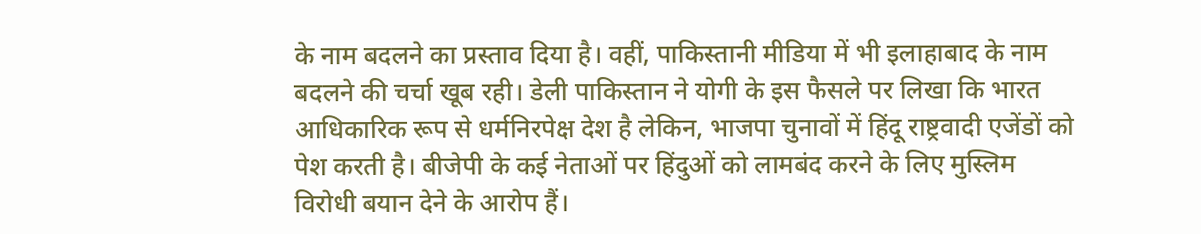के नाम बदलने का प्रस्ताव दिया है। वहीं, पाकिस्तानी मीडिया में भी इलाहाबाद के नाम बदलने की चर्चा खूब रही। डेली पाकिस्तान ने योगी के इस फैसले पर लिखा कि भारत आधिकारिक रूप से धर्मनिरपेक्ष देश है लेकिन, भाजपा चुनावों में हिंदू राष्ट्रवादी एजेंडों को पेश करती है। बीजेपी के कई नेताओं पर हिंदुओं को लामबंद करने के लिए मुस्लिम विरोधी बयान देने के आरोप हैं।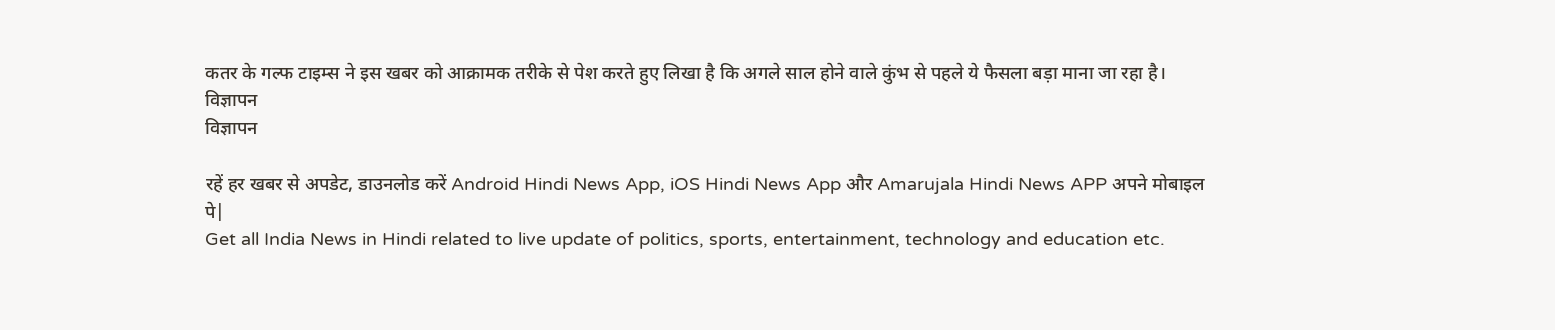कतर के गल्फ टाइम्स ने इस खबर को आक्रामक तरीके से पेश करते हुए लिखा है कि अगले साल होने वाले कुंभ से पहले ये फैसला बड़ा माना जा रहा है।
विज्ञापन
विज्ञापन

रहें हर खबर से अपडेट, डाउनलोड करें Android Hindi News App, iOS Hindi News App और Amarujala Hindi News APP अपने मोबाइल पे|
Get all India News in Hindi related to live update of politics, sports, entertainment, technology and education etc.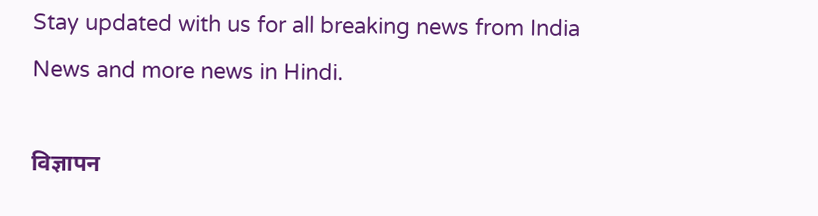Stay updated with us for all breaking news from India News and more news in Hindi.

विज्ञापन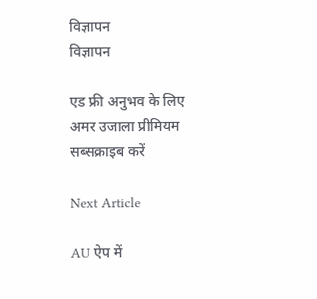विज्ञापन
विज्ञापन

एड फ्री अनुभव के लिए अमर उजाला प्रीमियम सब्सक्राइब करें

Next Article

AU ऐप में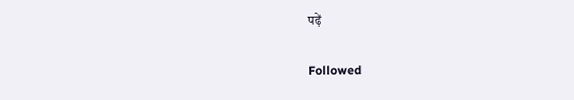पढ़ें

Followed